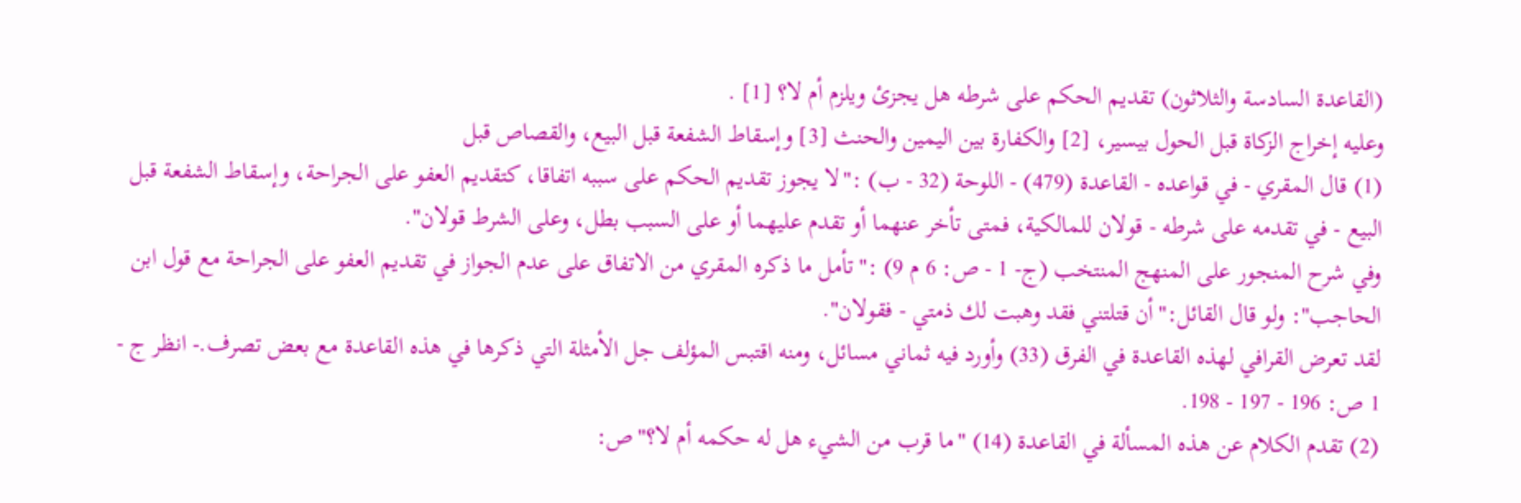(القاعدة السادسة والثلاثون) تقديم الحكم على شرطه هل يجزئ ويلزم أم لا؟ [1] .
وعليه إخراج الزكاة قبل الحول بيسير، [2] والكفارة بين اليمين والحنث [3] وإسقاط الشفعة قبل البيع، والقصاص قبل
(1) قال المقري - في قواعده - القاعدة (479) - اللوحة (32 - ب) :"لا يجوز تقديم الحكم على سببه اتفاقا، كتقديم العفو على الجراحة، وإسقاط الشفعة قبل البيع - في تقدمه على شرطه - قولان للمالكية، فمتى تأخر عنهما أو تقدم عليهما أو على السبب بطل، وعلى الشرط قولان".
وفي شرح المنجور على المنهج المنتخب (ج- 1 - ص: 6 م 9) :"تأمل ما ذكره المقري من الاتفاق على عدم الجواز في تقديم العفو على الجراحة مع قول ابن الحاجب": ولو قال القائل:"أن قتلتني فقد وهبت لك ذمتي - فقولان".
لقد تعرض القرافي لهذه القاعدة في الفرق (33) وأورد فيه ثماني مسائل، ومنه اقتبس المؤلف جل الأمثلة التي ذكرها في هذه القاعدة مع بعض تصرف.- انظر ج - 1 ص: 196 - 197 - 198.
(2) تقدم الكلام عن هذه المسألة في القاعدة (14) "ما قرب من الشيء هل له حكمه أم لا؟"ص: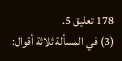178 تعليق 5.
(3) في المسألة ثلاثة أقوال: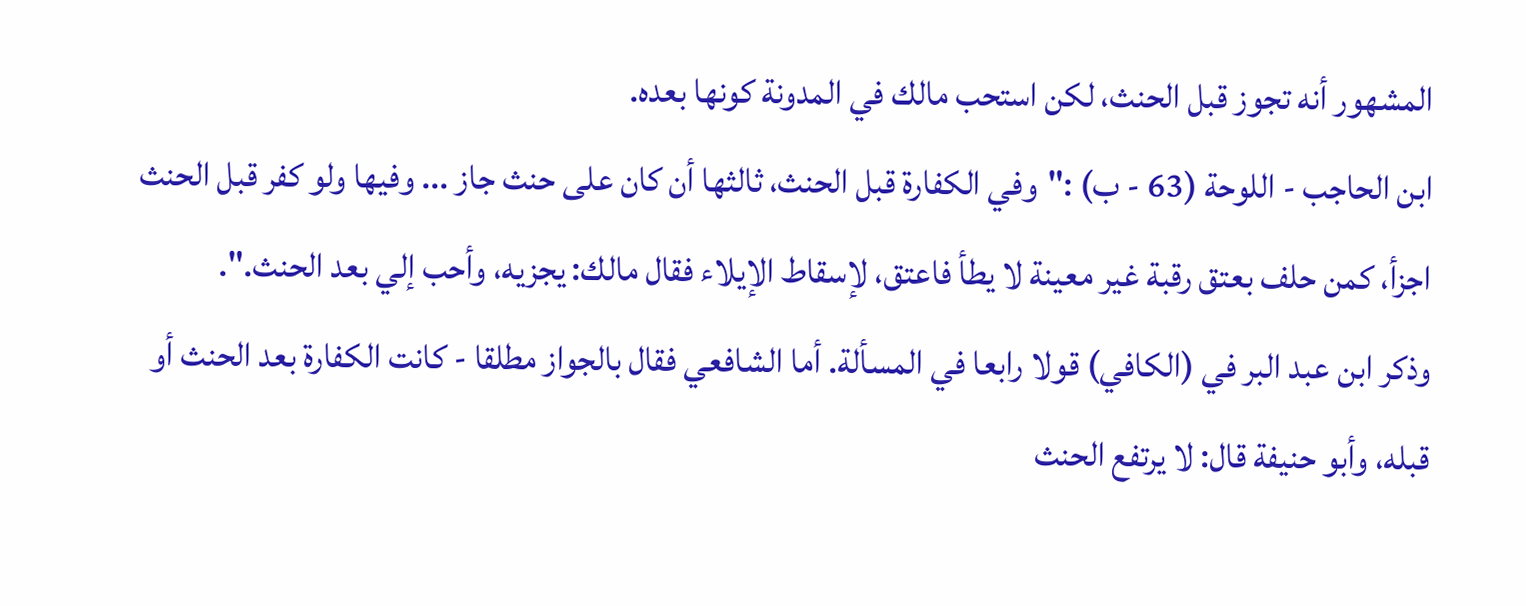المشهور أنه تجوز قبل الحنث، لكن استحب مالك في المدونة كونها بعده.
ابن الحاجب - اللوحة (63 - ب) :"وفي الكفارة قبل الحنث، ثالثها أن كان على حنث جاز ... وفيها ولو كفر قبل الحنث اجزأ، كمن حلف بعتق رقبة غير معينة لا يطأ فاعتق، لإسقاط الإيلاء فقال مالك: يجزيه، وأحب إلي بعد الحنث.".
وذكر ابن عبد البر في (الكافي) قولا رابعا في المسألة. أما الشافعي فقال بالجواز مطلقا - كانت الكفارة بعد الحنث أو قبله، وأبو حنيفة قال: لا يرتفع الحنث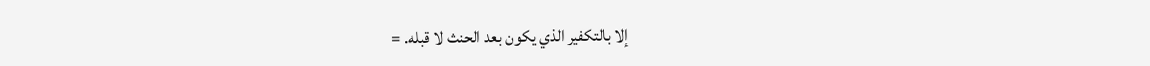إلا بالتكفير الذي يكون بعد الحنث لا قبله. =